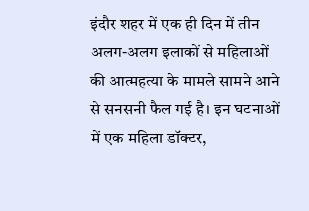इंदौर शहर में एक ही दिन में तीन अलग-अलग इलाकों से महिलाओं की आत्महत्या के मामले सामने आने से सनसनी फैल गई है। इन घटनाओं में एक महिला डॉक्टर,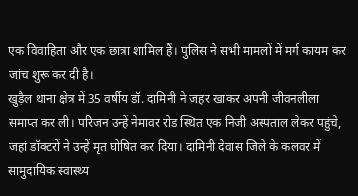एक विवाहिता और एक छात्रा शामिल हैं। पुलिस ने सभी मामलों में मर्ग कायम कर जांच शुरू कर दी है।
खुड़ैल थाना क्षेत्र में 35 वर्षीय डॉ. दामिनी ने जहर खाकर अपनी जीवनलीला समाप्त कर ली। परिजन उन्हें नेमावर रोड स्थित एक निजी अस्पताल लेकर पहुंचे, जहां डॉक्टरों ने उन्हें मृत घोषित कर दिया। दामिनी देवास जिले के कलवर में सामुदायिक स्वास्थ्य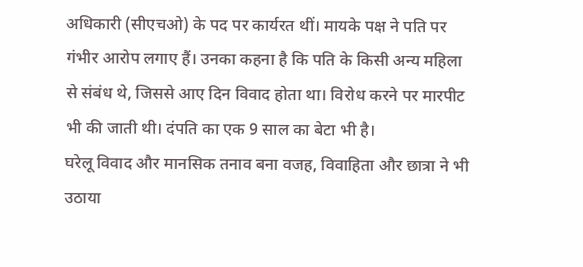अधिकारी (सीएचओ) के पद पर कार्यरत थीं। मायके पक्ष ने पति पर गंभीर आरोप लगाए हैं। उनका कहना है कि पति के किसी अन्य महिला से संबंध थे, जिससे आए दिन विवाद होता था। विरोध करने पर मारपीट भी की जाती थी। दंपति का एक 9 साल का बेटा भी है।
घरेलू विवाद और मानसिक तनाव बना वजह, विवाहिता और छात्रा ने भी उठाया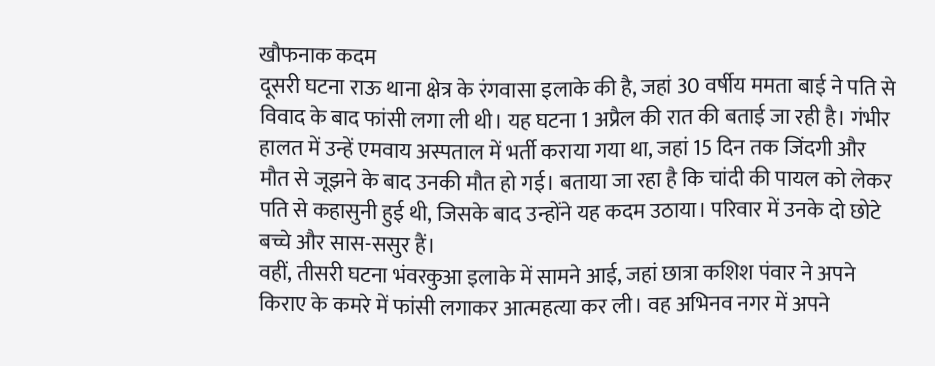खौफनाक कदम
दूसरी घटना राऊ थाना क्षेत्र के रंगवासा इलाके की है, जहां 30 वर्षीय ममता बाई ने पति से विवाद के बाद फांसी लगा ली थी। यह घटना 1 अप्रैल की रात की बताई जा रही है। गंभीर हालत में उन्हें एमवाय अस्पताल में भर्ती कराया गया था, जहां 15 दिन तक जिंदगी और मौत से जूझने के बाद उनकी मौत हो गई। बताया जा रहा है कि चांदी की पायल को लेकर पति से कहासुनी हुई थी, जिसके बाद उन्होंने यह कदम उठाया। परिवार में उनके दो छोटे बच्चे और सास-ससुर हैं।
वहीं, तीसरी घटना भंवरकुआ इलाके में सामने आई, जहां छात्रा कशिश पंवार ने अपने किराए के कमरे में फांसी लगाकर आत्महत्या कर ली। वह अभिनव नगर में अपने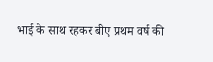भाई के साथ रहकर बीए प्रथम वर्ष की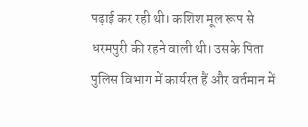पढ़ाई कर रही थी। कशिश मूल रूप से धरमपुरी की रहने वाली थी। उसके पिता पुलिस विभाग में कार्यरत हैं और वर्तमान में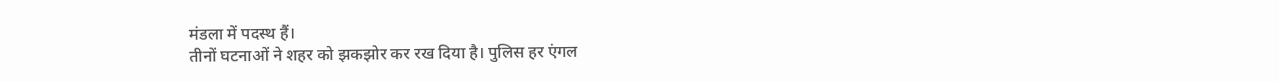मंडला में पदस्थ हैं।
तीनों घटनाओं ने शहर को झकझोर कर रख दिया है। पुलिस हर एंगल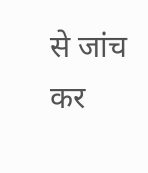से जांच कर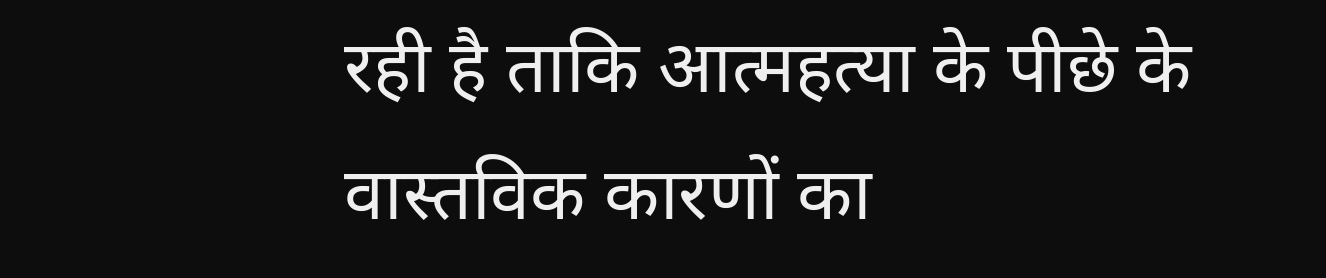रही है ताकि आत्महत्या के पीछे के वास्तविक कारणों का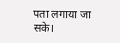पता लगाया जा सके।